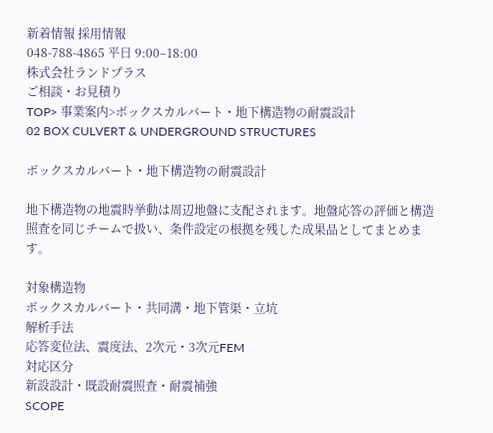新着情報 採用情報
048-788-4865 平日 9:00–18:00
株式会社ランドプラス
ご相談・お見積り
TOP> 事業案内>ボックスカルバート・地下構造物の耐震設計
02 BOX CULVERT & UNDERGROUND STRUCTURES

ボックスカルバート・地下構造物の耐震設計

地下構造物の地震時挙動は周辺地盤に支配されます。地盤応答の評価と構造照査を同じチームで扱い、条件設定の根拠を残した成果品としてまとめます。

対象構造物
ボックスカルバート・共同溝・地下管渠・立坑
解析手法
応答変位法、震度法、2次元・3次元FEM
対応区分
新設設計・既設耐震照査・耐震補強
SCOPE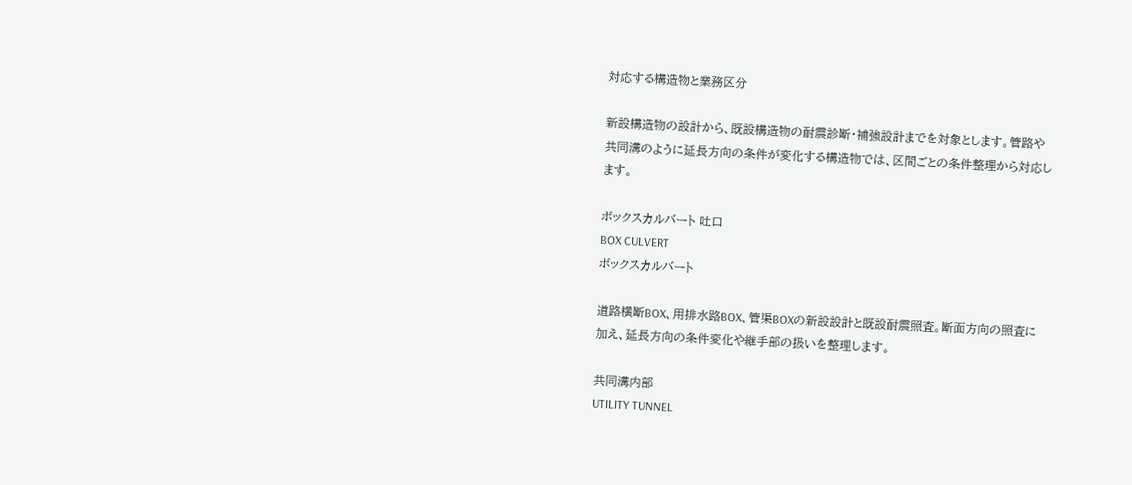対応する構造物と業務区分

新設構造物の設計から、既設構造物の耐震診断・補強設計までを対象とします。管路や共同溝のように延長方向の条件が変化する構造物では、区間ごとの条件整理から対応します。

ボックスカルバート 吐口
BOX CULVERT
ボックスカルバート

道路横断BOX、用排水路BOX、管渠BOXの新設設計と既設耐震照査。断面方向の照査に加え、延長方向の条件変化や継手部の扱いを整理します。

共同溝内部
UTILITY TUNNEL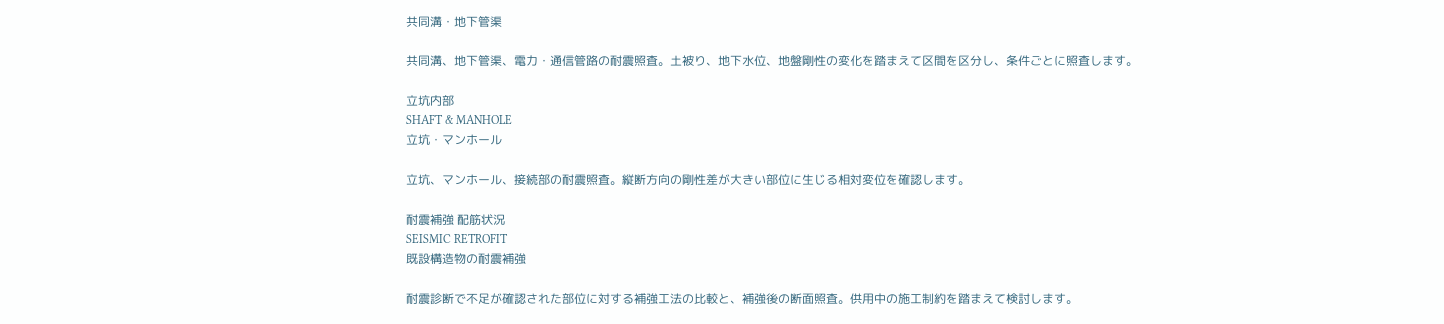共同溝・地下管渠

共同溝、地下管渠、電力・通信管路の耐震照査。土被り、地下水位、地盤剛性の変化を踏まえて区間を区分し、条件ごとに照査します。

立坑内部
SHAFT & MANHOLE
立坑・マンホール

立坑、マンホール、接続部の耐震照査。縦断方向の剛性差が大きい部位に生じる相対変位を確認します。

耐震補強 配筋状況
SEISMIC RETROFIT
既設構造物の耐震補強

耐震診断で不足が確認された部位に対する補強工法の比較と、補強後の断面照査。供用中の施工制約を踏まえて検討します。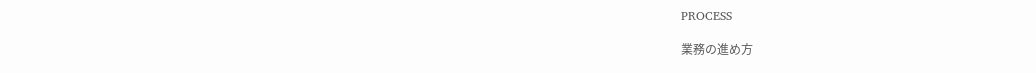PROCESS

業務の進め方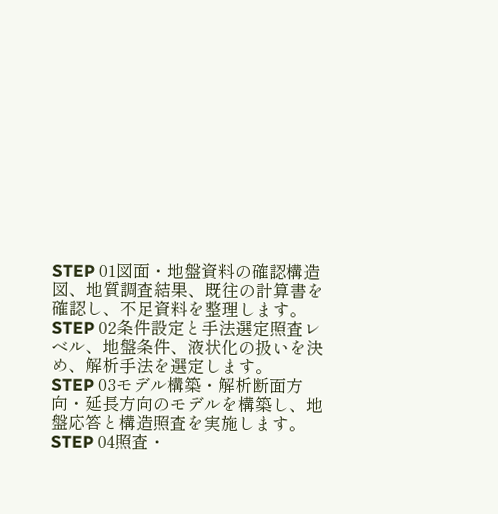STEP 01図面・地盤資料の確認構造図、地質調査結果、既往の計算書を確認し、不足資料を整理します。
STEP 02条件設定と手法選定照査レベル、地盤条件、液状化の扱いを決め、解析手法を選定します。
STEP 03モデル構築・解析断面方向・延長方向のモデルを構築し、地盤応答と構造照査を実施します。
STEP 04照査・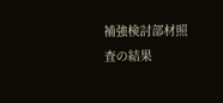補強検討部材照査の結果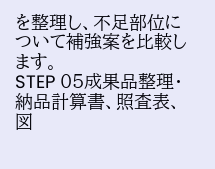を整理し、不足部位について補強案を比較します。
STEP 05成果品整理・納品計算書、照査表、図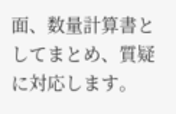面、数量計算書としてまとめ、質疑に対応します。